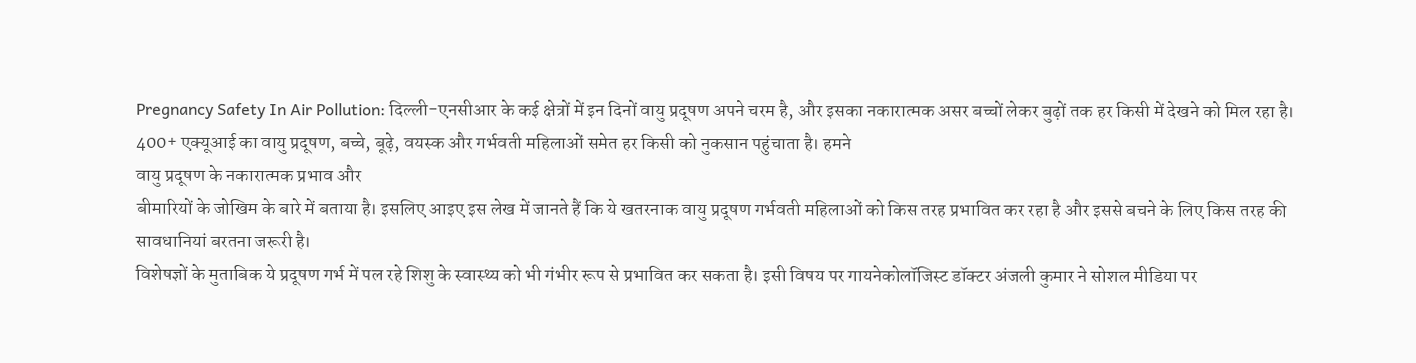Pregnancy Safety In Air Pollution: दिल्ली-एनसीआर के कई क्षेत्रों में इन दिनों वायु प्रदूषण अपने चरम है, और इसका नकारात्मक असर बच्चों लेकर बुढ़ों तक हर किसी में देखने को मिल रहा है। 400+ एक्यूआई का वायु प्रदूषण, बच्चे, बूढ़े, वयस्क और गर्भवती महिलाओं समेत हर किसी को नुकसान पहुंचाता है। हमने
वायु प्रदूषण के नकारात्मक प्रभाव और
बीमारियों के जोखिम के बारे में बताया है। इसलिए आइए इस लेख में जानते हैं कि ये खतरनाक वायु प्रदूषण गर्भवती महिलाओं को किस तरह प्रभावित कर रहा है और इससे बचने के लिए किस तरह की सावधानियां बरतना जरूरी है।
विशेषज्ञों के मुताबिक ये प्रदूषण गर्भ में पल रहे शिशु के स्वास्थ्य को भी गंभीर रूप से प्रभावित कर सकता है। इसी विषय पर गायनेकोलॉजिस्ट डॉक्टर अंजली कुमार ने सोशल मीडिया पर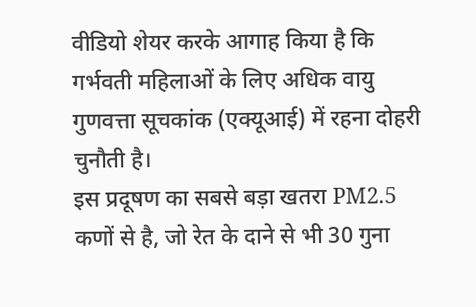वीडियो शेयर करके आगाह किया है कि गर्भवती महिलाओं के लिए अधिक वायु गुणवत्ता सूचकांक (एक्यूआई) में रहना दोहरी चुनौती है।
इस प्रदूषण का सबसे बड़ा खतरा PM2.5 कणों से है, जो रेत के दाने से भी 30 गुना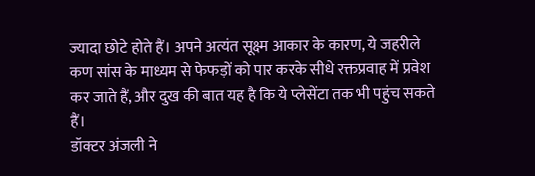ज्यादा छोटे होते हैं। अपने अत्यंत सूक्ष्म आकार के कारण, ये जहरीले कण सांस के माध्यम से फेफड़ों को पार करके सीधे रक्तप्रवाह में प्रवेश कर जाते हैं, और दुख की बात यह है कि ये प्लेसेंटा तक भी पहुंच सकते हैं।
डॉक्टर अंजली ने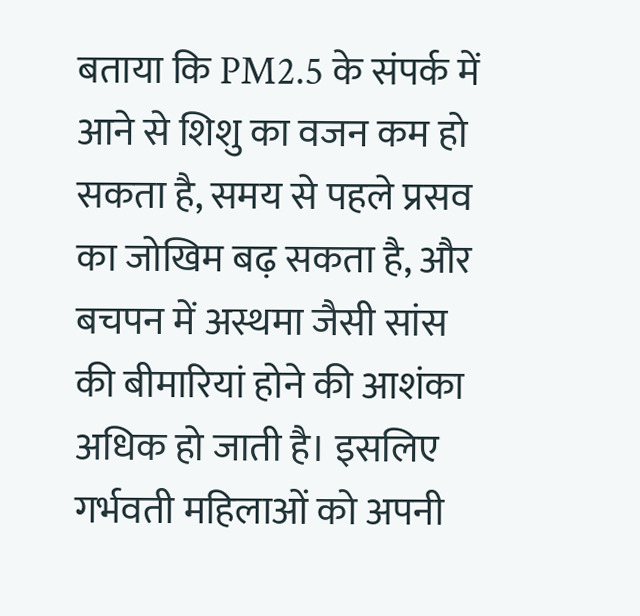बताया कि PM2.5 के संपर्क में आने से शिशु का वजन कम हो सकता है, समय से पहले प्रसव का जोखिम बढ़ सकता है, और बचपन में अस्थमा जैसी सांस की बीमारियां होने की आशंका अधिक हो जाती है। इसलिए गर्भवती महिलाओं को अपनी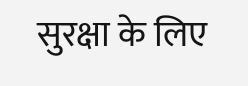सुरक्षा के लिए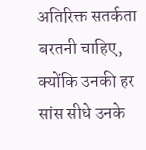अतिरिक्त सतर्कता बरतनी चाहिए, क्योंकि उनकी हर सांस सीधे उनके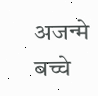अजन्मे बच्चे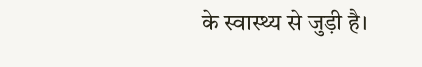के स्वास्थ्य से जुड़ी है।